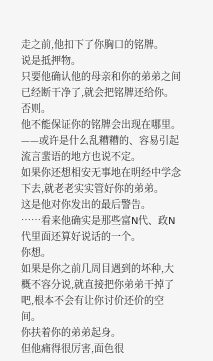走之前,他扣下了你胸口的铭牌。
说是抵押物。
只要他确认他的母亲和你的弟弟之间已经断干净了,就会把铭牌还给你。
否则。
他不能保证你的铭牌会出现在哪里。
——或许是什么乱糟糟的、容易引起流言蜚语的地方也说不定。
如果你还想相安无事地在明经中学念下去,就老老实实管好你的弟弟。
这是他对你发出的最后警告。
……看来他确实是那些富N代、政N代里面还算好说话的一个。
你想。
如果是你之前几周目遇到的坏种,大概不容分说,就直接把你弟弟干掉了吧,根本不会有让你讨价还价的空间。
你扶着你的弟弟起身。
但他痛得很厉害,面色很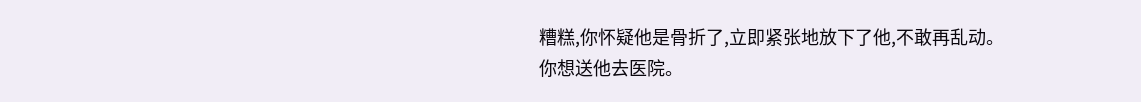糟糕,你怀疑他是骨折了,立即紧张地放下了他,不敢再乱动。
你想送他去医院。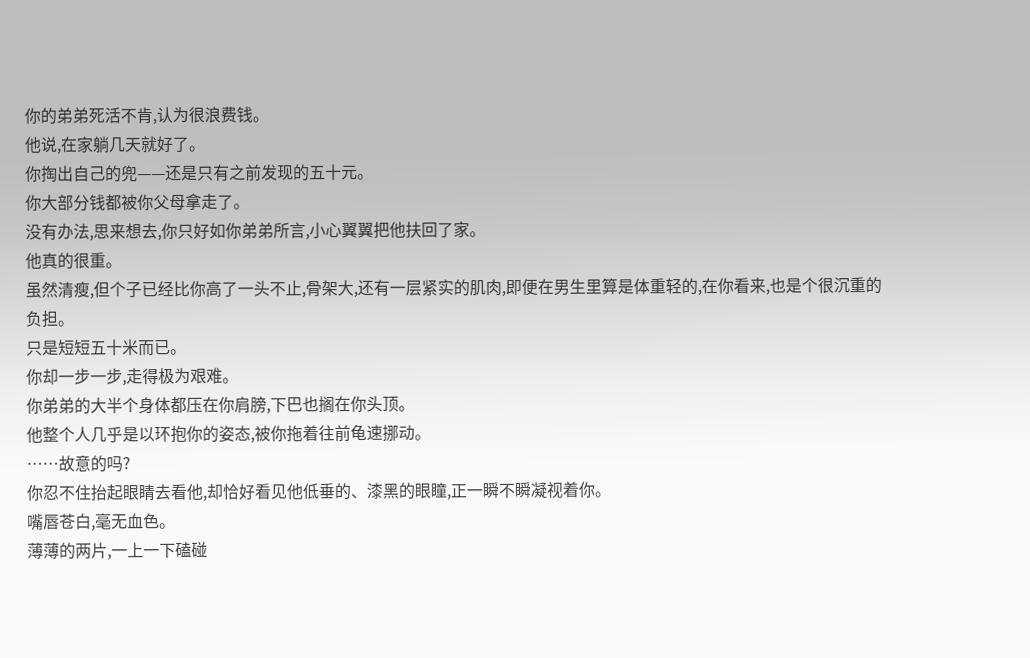你的弟弟死活不肯,认为很浪费钱。
他说,在家躺几天就好了。
你掏出自己的兜——还是只有之前发现的五十元。
你大部分钱都被你父母拿走了。
没有办法,思来想去,你只好如你弟弟所言,小心翼翼把他扶回了家。
他真的很重。
虽然清瘦,但个子已经比你高了一头不止,骨架大,还有一层紧实的肌肉,即便在男生里算是体重轻的,在你看来,也是个很沉重的负担。
只是短短五十米而已。
你却一步一步,走得极为艰难。
你弟弟的大半个身体都压在你肩膀,下巴也搁在你头顶。
他整个人几乎是以环抱你的姿态,被你拖着往前龟速挪动。
……故意的吗?
你忍不住抬起眼睛去看他,却恰好看见他低垂的、漆黑的眼瞳,正一瞬不瞬凝视着你。
嘴唇苍白,毫无血色。
薄薄的两片,一上一下磕碰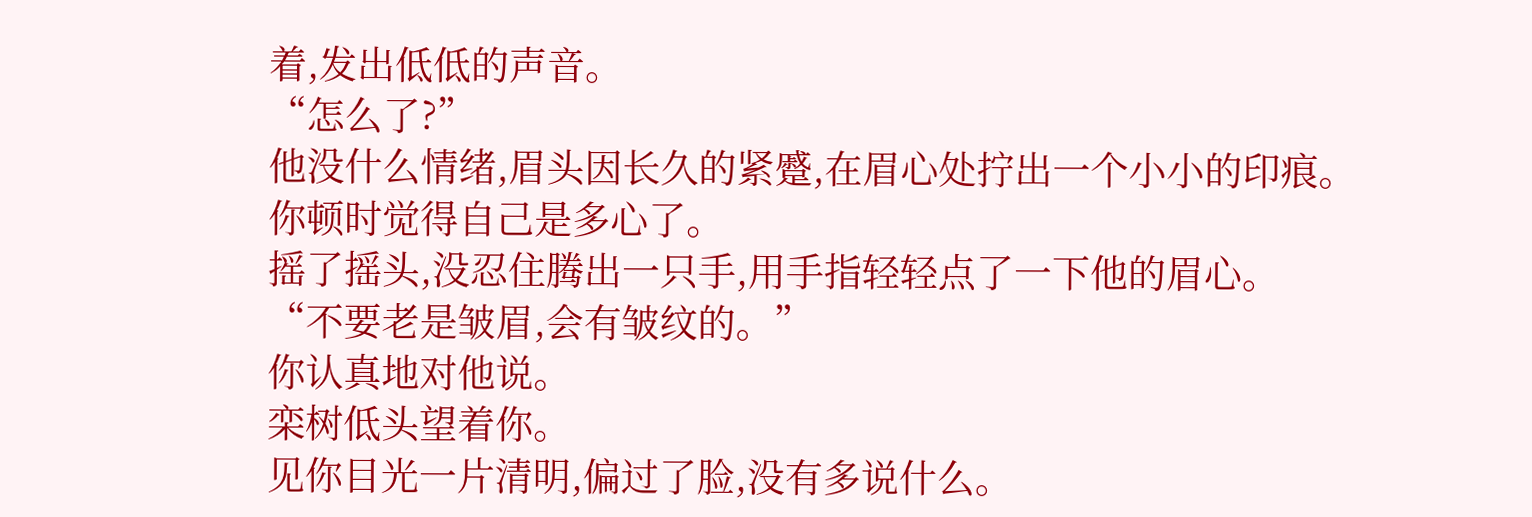着,发出低低的声音。
“怎么了?”
他没什么情绪,眉头因长久的紧蹙,在眉心处拧出一个小小的印痕。
你顿时觉得自己是多心了。
摇了摇头,没忍住腾出一只手,用手指轻轻点了一下他的眉心。
“不要老是皱眉,会有皱纹的。”
你认真地对他说。
栾树低头望着你。
见你目光一片清明,偏过了脸,没有多说什么。